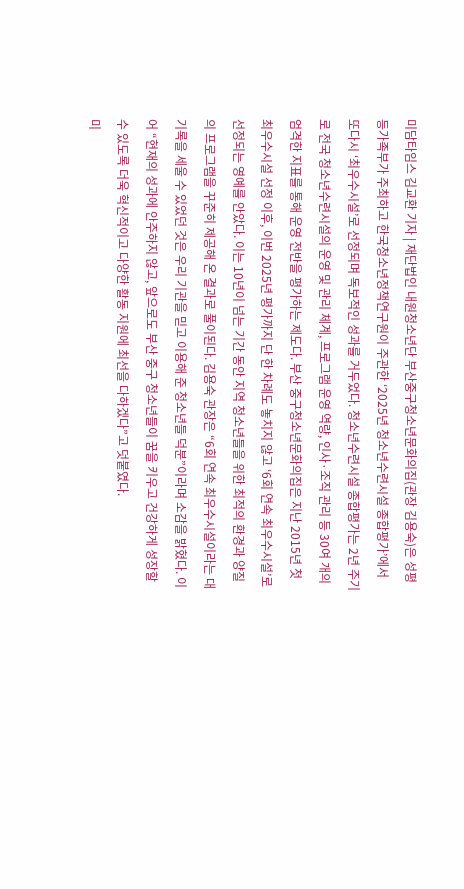미담타임스 김교환 기자 | 재단법인 내원청소년단 부산중구청소년문화의집(관장 김용숙)은 성평등가족부가 주최하고 한국청소년정책연구원이 주관한 ‘2025년 청소년수련시설 종합평가’에서 또다시 ‘최우수시설’로 선정되며 독보적인 성과를 거두었다. 청소년수련시설 종합평가는 2년 주기로 전국 청소년수련시설의 운영 및 관리 체계, 프로그램 운영 역량, 인사·조직 관리 등 30여 개의 엄격한 지표를 통해 운영 전반을 평가하는 제도다. 부산 중구청소년문화의집은 지난 2015년 첫 최우수시설 선정 이후, 이번 2025년 평가까지 단 한 차례도 놓치지 않고 ‘6회 연속 최우수시설’로 선정되는 영예를 안았다. 이는 10년이 넘는 기간 동안 지역 청소년들을 위한 최적의 환경과 양질의 프로그램을 꾸준히 제공해 온 결과로 풀이된다. 김용숙 관장은 “6회 연속 최우수시설이라는 대기록을 세울 수 있었던 것은 우리 기관을 믿고 이용해 준 청소년들 덕분”이라며 소감을 밝혔다. 이어 “현재의 성과에 안주하지 않고, 앞으로도 부산 중구 청소년들이 꿈을 키우고 건강하게 성장할 수 있도록 더욱 혁신적이고 다양한 활동 지원에 최선을 다하겠다”고 덧붙였다.
미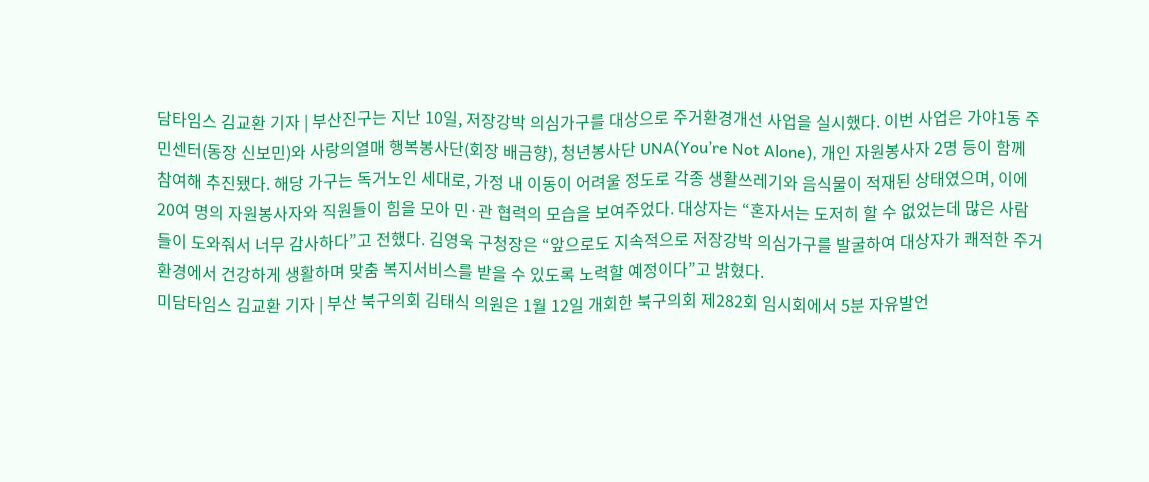담타임스 김교환 기자 | 부산진구는 지난 10일, 저장강박 의심가구를 대상으로 주거환경개선 사업을 실시했다. 이번 사업은 가야1동 주민센터(동장 신보민)와 사랑의열매 행복봉사단(회장 배금향), 청년봉사단 UNA(You’re Not Alone), 개인 자원봉사자 2명 등이 함께 참여해 추진됐다. 해당 가구는 독거노인 세대로, 가정 내 이동이 어려울 정도로 각종 생활쓰레기와 음식물이 적재된 상태였으며, 이에 20여 명의 자원봉사자와 직원들이 힘을 모아 민·관 협력의 모습을 보여주었다. 대상자는 “혼자서는 도저히 할 수 없었는데 많은 사람들이 도와줘서 너무 감사하다”고 전했다. 김영욱 구청장은 “앞으로도 지속적으로 저장강박 의심가구를 발굴하여 대상자가 쾌적한 주거환경에서 건강하게 생활하며 맞춤 복지서비스를 받을 수 있도록 노력할 예정이다”고 밝혔다.
미담타임스 김교환 기자 | 부산 북구의회 김태식 의원은 1월 12일 개회한 북구의회 제282회 임시회에서 5분 자유발언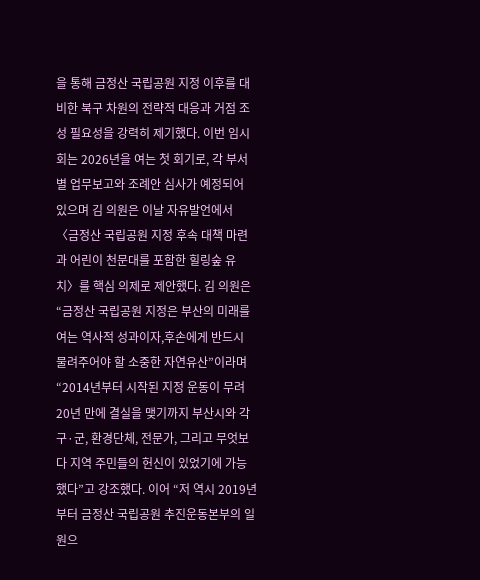을 통해 금정산 국립공원 지정 이후를 대비한 북구 차원의 전략적 대응과 거점 조성 필요성을 강력히 제기했다. 이번 임시회는 2026년을 여는 첫 회기로, 각 부서별 업무보고와 조례안 심사가 예정되어 있으며 김 의원은 이날 자유발언에서 〈금정산 국립공원 지정 후속 대책 마련과 어린이 천문대를 포함한 힐링숲 유치〉를 핵심 의제로 제안했다. 김 의원은 “금정산 국립공원 지정은 부산의 미래를 여는 역사적 성과이자,후손에게 반드시 물려주어야 할 소중한 자연유산”이라며 “2014년부터 시작된 지정 운동이 무려 20년 만에 결실을 맺기까지 부산시와 각 구·군, 환경단체, 전문가, 그리고 무엇보다 지역 주민들의 헌신이 있었기에 가능했다”고 강조했다. 이어 “저 역시 2019년부터 금정산 국립공원 추진운동본부의 일원으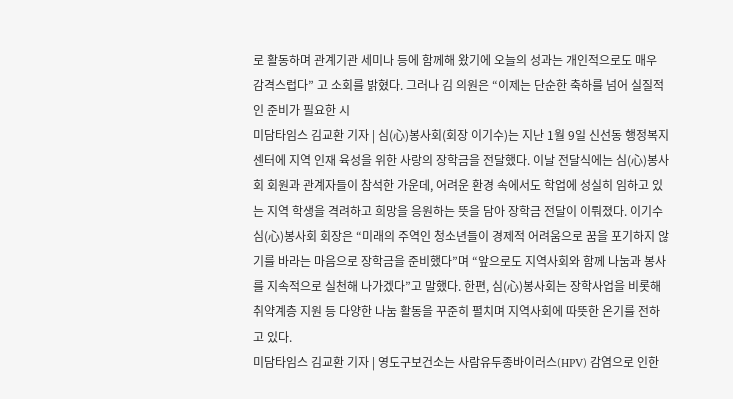로 활동하며 관계기관 세미나 등에 함께해 왔기에 오늘의 성과는 개인적으로도 매우 감격스럽다” 고 소회를 밝혔다. 그러나 김 의원은 “이제는 단순한 축하를 넘어 실질적인 준비가 필요한 시
미담타임스 김교환 기자 | 심(心)봉사회(회장 이기수)는 지난 1월 9일 신선동 행정복지센터에 지역 인재 육성을 위한 사랑의 장학금을 전달했다. 이날 전달식에는 심(心)봉사회 회원과 관계자들이 참석한 가운데, 어려운 환경 속에서도 학업에 성실히 임하고 있는 지역 학생을 격려하고 희망을 응원하는 뜻을 담아 장학금 전달이 이뤄졌다. 이기수 심(心)봉사회 회장은 “미래의 주역인 청소년들이 경제적 어려움으로 꿈을 포기하지 않기를 바라는 마음으로 장학금을 준비했다”며 “앞으로도 지역사회와 함께 나눔과 봉사를 지속적으로 실천해 나가겠다”고 말했다. 한편, 심(心)봉사회는 장학사업을 비롯해 취약계층 지원 등 다양한 나눔 활동을 꾸준히 펼치며 지역사회에 따뜻한 온기를 전하고 있다.
미담타임스 김교환 기자 | 영도구보건소는 사람유두종바이러스(HPV) 감염으로 인한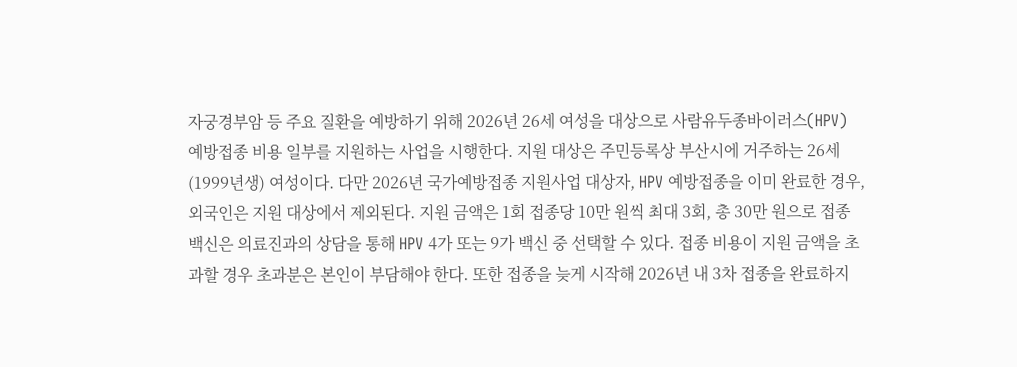자궁경부암 등 주요 질환을 예방하기 위해 2026년 26세 여성을 대상으로 사람유두종바이러스(HPV) 예방접종 비용 일부를 지원하는 사업을 시행한다. 지원 대상은 주민등록상 부산시에 거주하는 26세(1999년생) 여성이다. 다만 2026년 국가예방접종 지원사업 대상자, HPV 예방접종을 이미 완료한 경우, 외국인은 지원 대상에서 제외된다. 지원 금액은 1회 접종당 10만 원씩 최대 3회, 총 30만 원으로 접종 백신은 의료진과의 상담을 통해 HPV 4가 또는 9가 백신 중 선택할 수 있다. 접종 비용이 지원 금액을 초과할 경우 초과분은 본인이 부담해야 한다. 또한 접종을 늦게 시작해 2026년 내 3차 접종을 완료하지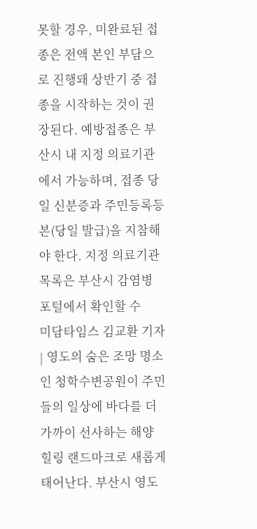못할 경우, 미완료된 접종은 전액 본인 부담으로 진행돼 상반기 중 접종을 시작하는 것이 권장된다. 예방접종은 부산시 내 지정 의료기관에서 가능하며, 접종 당일 신분증과 주민등록등본(당일 발급)을 지참해야 한다. 지정 의료기관 목록은 부산시 감염병 포털에서 확인할 수
미담타임스 김교환 기자 | 영도의 숨은 조망 명소인 청학수변공원이 주민들의 일상에 바다를 더 가까이 선사하는 해양 힐링 랜드마크로 새롭게 태어난다. 부산시 영도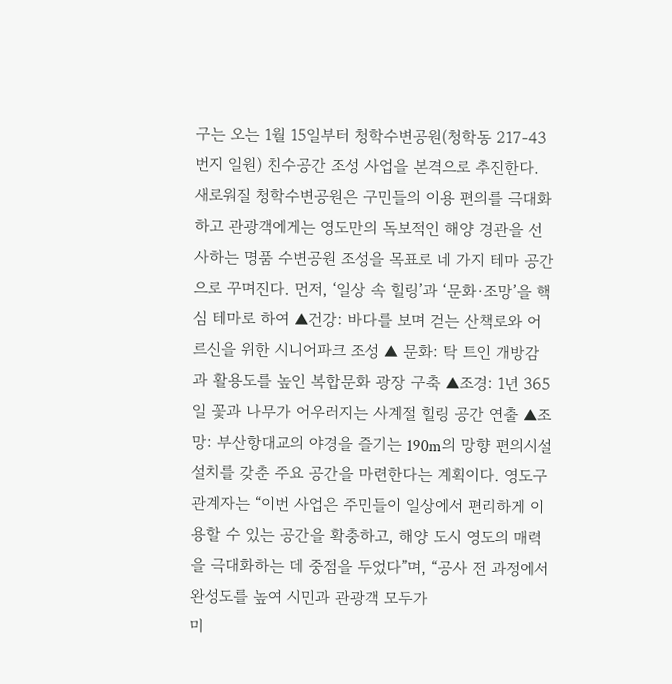구는 오는 1월 15일부터 청학수변공원(청학동 217-43번지 일원) 친수공간 조성 사업을 본격으로 추진한다. 새로워질 청학수변공원은 구민들의 이용 편의를 극대화하고 관광객에게는 영도만의 독보적인 해양 경관을 선사하는 명품 수변공원 조성을 목표로 네 가지 테마 공간으로 꾸며진다. 먼저, ‘일상 속 힐링’과 ‘문화·조망’을 핵심 테마로 하여 ▲건강: 바다를 보며 걷는 산책로와 어르신을 위한 시니어파크 조성 ▲ 문화: 탁 트인 개방감과 활용도를 높인 복합문화 광장 구축 ▲조경: 1년 365일 꽃과 나무가 어우러지는 사계절 힐링 공간 연출 ▲조망: 부산항대교의 야경을 즐기는 190m의 망향 편의시설 설치를 갖춘 주요 공간을 마련한다는 계획이다. 영도구 관계자는 “이번 사업은 주민들이 일상에서 편리하게 이용할 수 있는 공간을 확충하고, 해양 도시 영도의 매력을 극대화하는 데 중점을 두었다”며, “공사 전 과정에서 완성도를 높여 시민과 관광객 모두가
미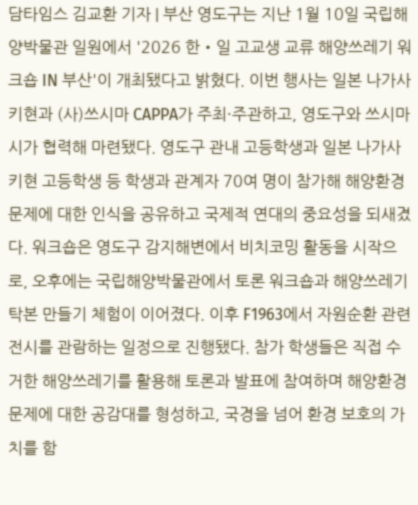담타임스 김교환 기자 | 부산 영도구는 지난 1월 10일 국립해양박물관 일원에서 '2026 한‧일 고교생 교류 해양쓰레기 워크숍 IN 부산'이 개최됐다고 밝혔다. 이번 행사는 일본 나가사키현과 (사)쓰시마 CAPPA가 주최·주관하고, 영도구와 쓰시마시가 협력해 마련됐다. 영도구 관내 고등학생과 일본 나가사키현 고등학생 등 학생과 관계자 70여 명이 참가해 해양환경 문제에 대한 인식을 공유하고 국제적 연대의 중요성을 되새겼다. 워크숍은 영도구 감지해변에서 비치코밍 활동을 시작으로, 오후에는 국립해양박물관에서 토론 워크숍과 해양쓰레기 탁본 만들기 체험이 이어졌다. 이후 F1963에서 자원순환 관련 전시를 관람하는 일정으로 진행됐다. 참가 학생들은 직접 수거한 해양쓰레기를 활용해 토론과 발표에 참여하며 해양환경 문제에 대한 공감대를 형성하고, 국경을 넘어 환경 보호의 가치를 함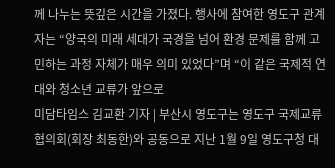께 나누는 뜻깊은 시간을 가졌다. 행사에 참여한 영도구 관계자는 “양국의 미래 세대가 국경을 넘어 환경 문제를 함께 고민하는 과정 자체가 매우 의미 있었다”며 “이 같은 국제적 연대와 청소년 교류가 앞으로
미담타임스 김교환 기자 | 부산시 영도구는 영도구 국제교류협의회(회장 최동한)와 공동으로 지난 1월 9일 영도구청 대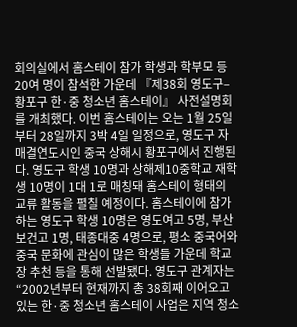회의실에서 홈스테이 참가 학생과 학부모 등 20여 명이 참석한 가운데 『제38회 영도구–황포구 한·중 청소년 홈스테이』 사전설명회를 개최했다. 이번 홈스테이는 오는 1월 25일부터 28일까지 3박 4일 일정으로, 영도구 자매결연도시인 중국 상해시 황포구에서 진행된다. 영도구 학생 10명과 상해제10중학교 재학생 10명이 1대 1로 매칭돼 홈스테이 형태의 교류 활동을 펼칠 예정이다. 홈스테이에 참가하는 영도구 학생 10명은 영도여고 5명, 부산보건고 1명, 태종대중 4명으로, 평소 중국어와 중국 문화에 관심이 많은 학생들 가운데 학교장 추천 등을 통해 선발됐다. 영도구 관계자는 “2002년부터 현재까지 총 38회째 이어오고 있는 한·중 청소년 홈스테이 사업은 지역 청소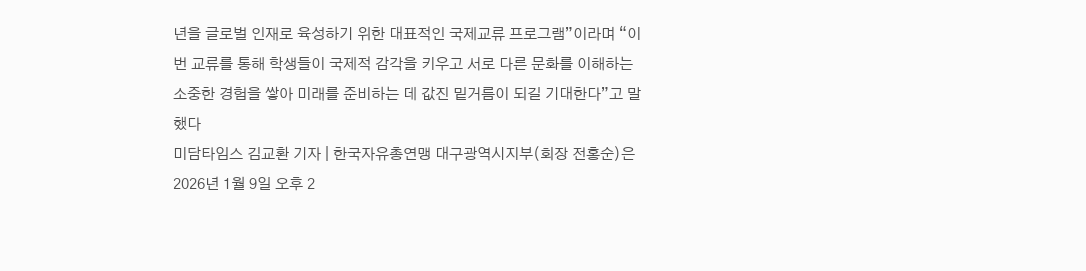년을 글로벌 인재로 육성하기 위한 대표적인 국제교류 프로그램”이라며 “이번 교류를 통해 학생들이 국제적 감각을 키우고 서로 다른 문화를 이해하는 소중한 경험을 쌓아 미래를 준비하는 데 값진 밑거름이 되길 기대한다”고 말했다
미담타임스 김교환 기자 | 한국자유총연맹 대구광역시지부(회장 전홍순)은 2026년 1월 9일 오후 2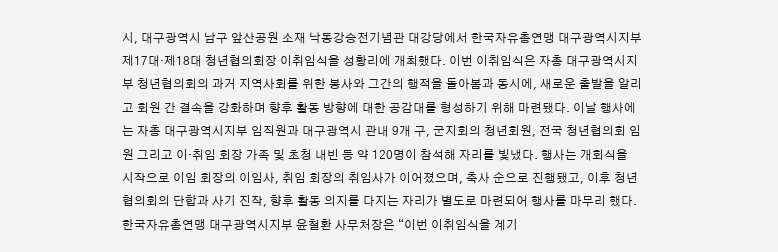시, 대구광역시 남구 앞산공원 소재 낙동강승전기념관 대강당에서 한국자유총연맹 대구광역시지부 제17대·제18대 청년협의회장 이취임식을 성황리에 개최했다. 이번 이취임식은 자총 대구광역시지부 청년협의회의 과거 지역사회를 위한 봉사와 그간의 행적을 돌아봄과 동시에, 새로운 출발을 알리고 회원 간 결속을 강화하며 향후 활동 방향에 대한 공감대를 형성하기 위해 마련됐다. 이날 행사에는 자총 대구광역시지부 임직원과 대구광역시 관내 9개 구, 군지회의 청년회원, 전국 청년협의회 임원 그리고 이·취임 회장 가족 및 초청 내빈 등 약 120명이 참석해 자리를 빛냈다. 행사는 개회식을 시작으로 이임 회장의 이임사, 취임 회장의 취임사가 이어졌으며, 축사 순으로 진행됐고, 이후 청년협의회의 단합과 사기 진작, 향후 활동 의지를 다지는 자리가 별도로 마련되어 행사를 마무리 했다. 한국자유총연맹 대구광역시지부 윤철환 사무처장은 “이번 이취임식을 계기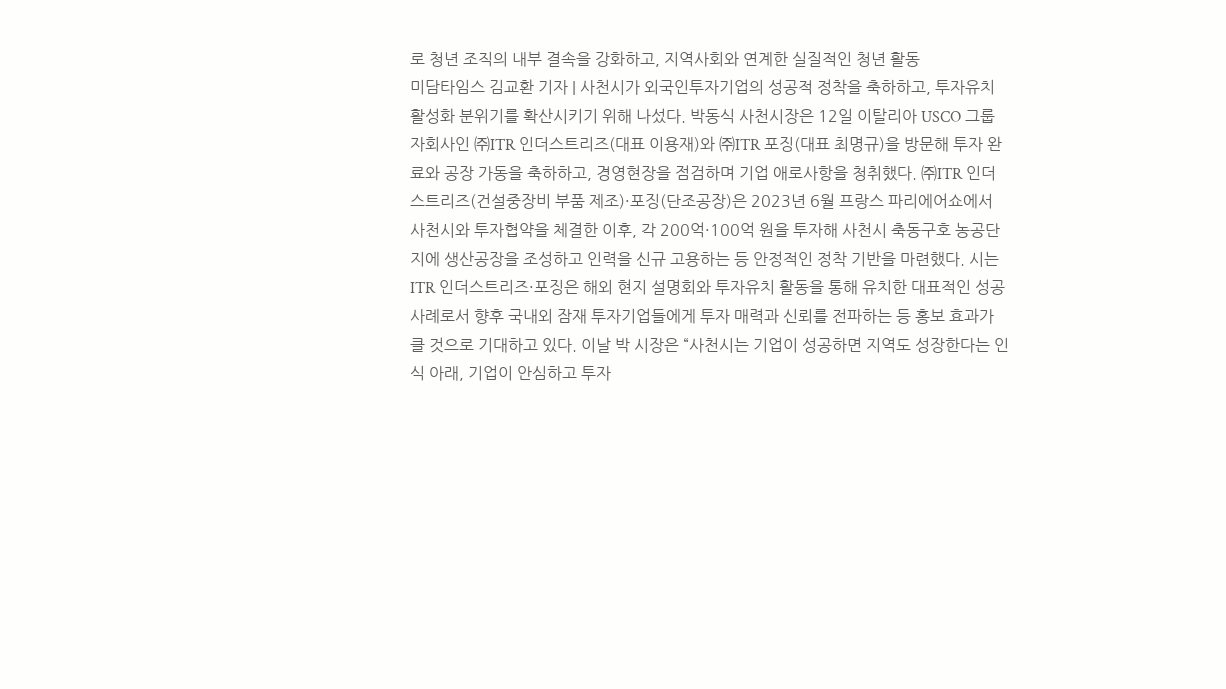로 청년 조직의 내부 결속을 강화하고, 지역사회와 연계한 실질적인 청년 활동
미담타임스 김교환 기자 | 사천시가 외국인투자기업의 성공적 정착을 축하하고, 투자유치 활성화 분위기를 확산시키기 위해 나섰다. 박동식 사천시장은 12일 이탈리아 USCO 그룹 자회사인 ㈜ITR 인더스트리즈(대표 이용재)와 ㈜ITR 포징(대표 최명규)을 방문해 투자 완료와 공장 가동을 축하하고, 경영현장을 점검하며 기업 애로사항을 청취했다. ㈜ITR 인더스트리즈(건설중장비 부품 제조)·포징(단조공장)은 2023년 6월 프랑스 파리에어쇼에서 사천시와 투자협약을 체결한 이후, 각 200억·100억 원을 투자해 사천시 축동구호 농공단지에 생산공장을 조성하고 인력을 신규 고용하는 등 안정적인 정착 기반을 마련했다. 시는 ITR 인더스트리즈·포징은 해외 현지 설명회와 투자유치 활동을 통해 유치한 대표적인 성공사례로서 향후 국내외 잠재 투자기업들에게 투자 매력과 신뢰를 전파하는 등 홍보 효과가 클 것으로 기대하고 있다. 이날 박 시장은 “사천시는 기업이 성공하면 지역도 성장한다는 인식 아래, 기업이 안심하고 투자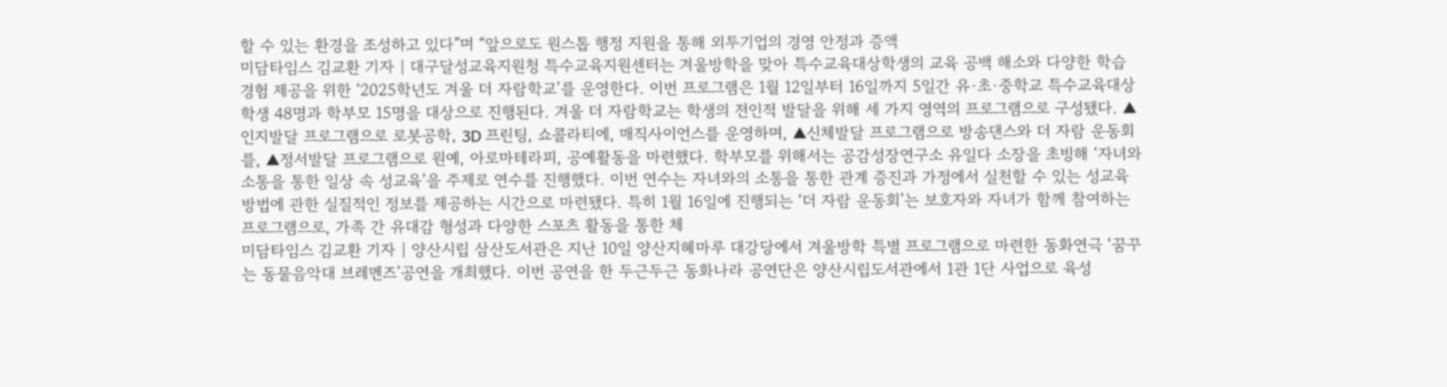할 수 있는 환경을 조성하고 있다”며 “앞으로도 원스톱 행정 지원을 통해 외투기업의 경영 안정과 증액
미담타임스 김교환 기자 | 대구달성교육지원청 특수교육지원센터는 겨울방학을 맞아 특수교육대상학생의 교육 공백 해소와 다양한 학습 경험 제공을 위한 ‘2025학년도 겨울 더 자람학교’를 운영한다. 이번 프로그램은 1월 12일부터 16일까지 5일간 유·초·중학교 특수교육대상학생 48명과 학부모 15명을 대상으로 진행된다. 겨울 더 자람학교는 학생의 전인적 발달을 위해 세 가지 영역의 프로그램으로 구성됐다. ▲인지발달 프로그램으로 로봇공학, 3D 프린팅, 쇼콜라티에, 매직사이언스를 운영하며, ▲신체발달 프로그램으로 방송댄스와 더 자람 운동회를, ▲정서발달 프로그램으로 원예, 아로마테라피, 공예활동을 마련했다. 학부모를 위해서는 공감성장연구소 유일다 소장을 초빙해 ‘자녀와 소통을 통한 일상 속 성교육’을 주제로 연수를 진행했다. 이번 연수는 자녀와의 소통을 통한 관계 증진과 가정에서 실천할 수 있는 성교육 방법에 관한 실질적인 정보를 제공하는 시간으로 마련됐다. 특히 1월 16일에 진행되는 ‘더 자람 운동회’는 보호자와 자녀가 함께 참여하는 프로그램으로, 가족 간 유대감 형성과 다양한 스포츠 활동을 통한 체
미담타임스 김교환 기자 | 양산시립 삼산도서관은 지난 10일 양산지혜마루 대강당에서 겨울방학 특별 프로그램으로 마련한 동화연극 ‘꿈꾸는 동물음악대 브레멘즈’공연을 개최했다. 이번 공연을 한 두근두근 동화나라 공연단은 양산시립도서관에서 1관 1단 사업으로 육성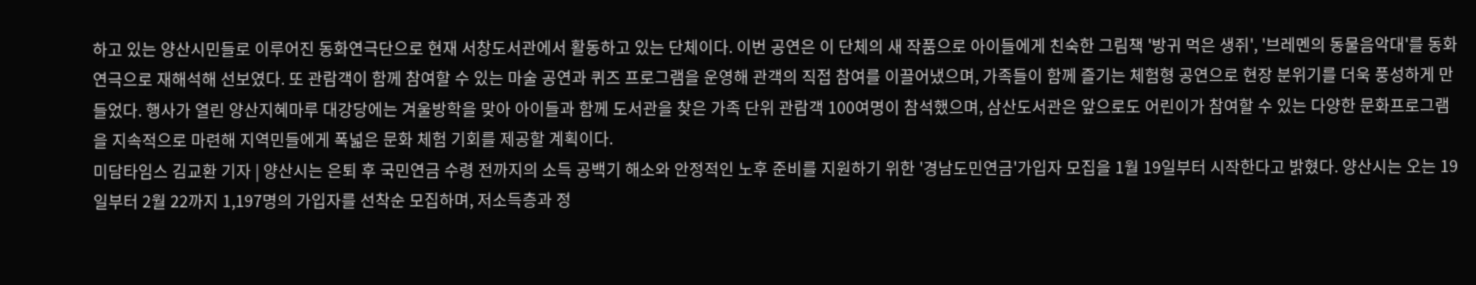하고 있는 양산시민들로 이루어진 동화연극단으로 현재 서창도서관에서 활동하고 있는 단체이다. 이번 공연은 이 단체의 새 작품으로 아이들에게 친숙한 그림책 '방귀 먹은 생쥐', '브레멘의 동물음악대'를 동화연극으로 재해석해 선보였다. 또 관람객이 함께 참여할 수 있는 마술 공연과 퀴즈 프로그램을 운영해 관객의 직접 참여를 이끌어냈으며, 가족들이 함께 즐기는 체험형 공연으로 현장 분위기를 더욱 풍성하게 만들었다. 행사가 열린 양산지혜마루 대강당에는 겨울방학을 맞아 아이들과 함께 도서관을 찾은 가족 단위 관람객 100여명이 참석했으며, 삼산도서관은 앞으로도 어린이가 참여할 수 있는 다양한 문화프로그램을 지속적으로 마련해 지역민들에게 폭넓은 문화 체험 기회를 제공할 계획이다.
미담타임스 김교환 기자 | 양산시는 은퇴 후 국민연금 수령 전까지의 소득 공백기 해소와 안정적인 노후 준비를 지원하기 위한 '경남도민연금'가입자 모집을 1월 19일부터 시작한다고 밝혔다. 양산시는 오는 19일부터 2월 22까지 1,197명의 가입자를 선착순 모집하며, 저소득층과 정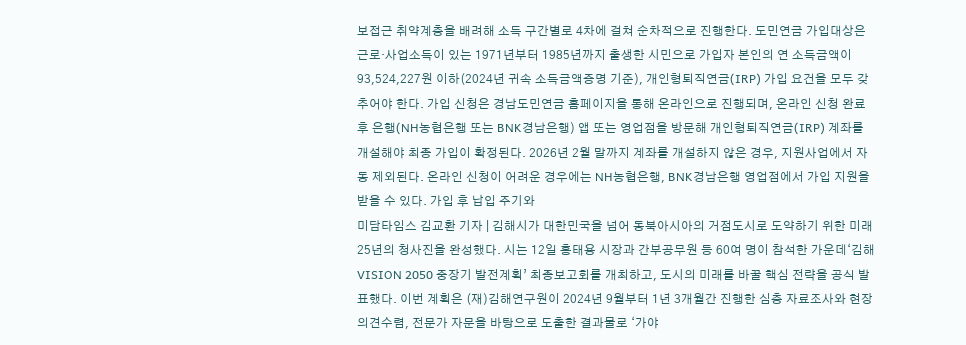보접근 취약계층을 배려해 소득 구간별로 4차에 걸쳐 순차적으로 진행한다. 도민연금 가입대상은 근로·사업소득이 있는 1971년부터 1985년까지 출생한 시민으로 가입자 본인의 연 소득금액이 93,524,227원 이하(2024년 귀속 소득금액증명 기준), 개인형퇴직연금(IRP) 가입 요건을 모두 갖추어야 한다. 가입 신청은 경남도민연금 홈페이지을 통해 온라인으로 진행되며, 온라인 신청 완료 후 은행(NH농협은행 또는 BNK경남은행) 앱 또는 영업점을 방문해 개인형퇴직연금(IRP) 계좌를 개설해야 최종 가입이 확정된다. 2026년 2월 말까지 계좌를 개설하지 않은 경우, 지원사업에서 자동 제외된다. 온라인 신청이 어려운 경우에는 NH농협은행, BNK경남은행 영업점에서 가입 지원을 받을 수 있다. 가입 후 납입 주기와
미담타임스 김교환 기자 | 김해시가 대한민국을 넘어 동북아시아의 거점도시로 도약하기 위한 미래 25년의 청사진을 완성했다. 시는 12일 홍태용 시장과 간부공무원 등 60여 명이 참석한 가운데‘김해 VISION 2050 중장기 발전계획’ 최종보고회를 개최하고, 도시의 미래를 바꿀 핵심 전략을 공식 발표했다. 이번 계획은 (재)김해연구원이 2024년 9월부터 1년 3개월간 진행한 심층 자료조사와 현장 의견수렴, 전문가 자문을 바탕으로 도출한 결과물로 ‘가야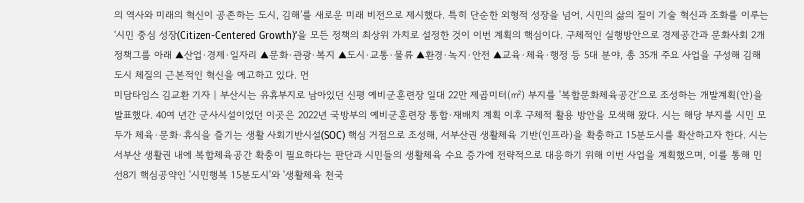의 역사와 미래의 혁신이 공존하는 도시, 김해’를 새로운 미래 비전으로 제시했다. 특히 단순한 외형적 성장을 넘어, 시민의 삶의 질이 기술 혁신과 조화를 이루는 ‘시민 중심 성장(Citizen-Centered Growth)’을 모든 정책의 최상위 가치로 설정한 것이 이번 계획의 핵심이다. 구체적인 실행방안으로 경제공간과 문화사회 2개 정책그룹 아래 ▲산업·경제·일자리 ▲문화·관광·복지 ▲도시·교통·물류 ▲환경·녹지·안전 ▲교육·체육·행정 등 5대 분야, 총 35개 주요 사업을 구성해 김해 도시 체질의 근본적인 혁신을 예고하고 있다. 먼
미담타임스 김교환 기자 | 부산시는 유휴부지로 남아있던 신평 예비군훈련장 일대 22만 제곱미터(㎡) 부지를 '복합문화체육공간'으로 조성하는 개발계획(안)을 발표했다. 40여 년간 군사시설이었던 이곳은 2022년 국방부의 예비군훈련장 통합·재배치 계획 이후 구체적 활용 방안을 모색해 왔다. 시는 해당 부지를 시민 모두가 체육·문화·휴식을 즐기는 생활 사회기반시설(SOC) 핵심 거점으로 조성해, 서부산권 생활체육 기반(인프라)을 확충하고 15분도시를 확산하고자 한다. 시는 서부산 생활권 내에 복합체육공간 확충이 필요하다는 판단과 시민들의 생활체육 수요 증가에 전략적으로 대응하기 위해 이번 사업을 계획했으며, 이를 통해 민선8기 핵심공약인 '시민행복 15분도시'와 '생활체육 천국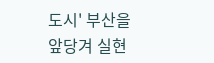도시' 부산을 앞당겨 실현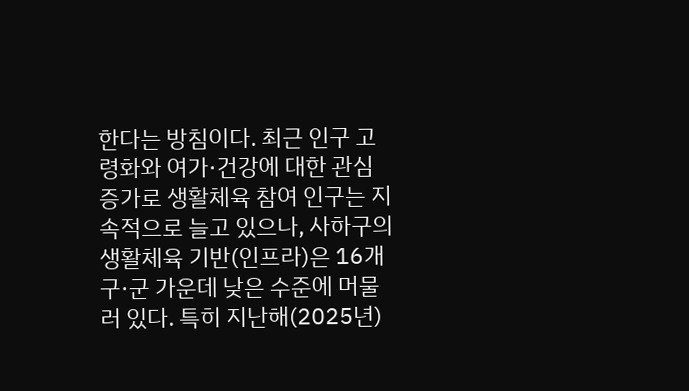한다는 방침이다. 최근 인구 고령화와 여가·건강에 대한 관심 증가로 생활체육 참여 인구는 지속적으로 늘고 있으나, 사하구의 생활체육 기반(인프라)은 16개 구·군 가운데 낮은 수준에 머물러 있다. 특히 지난해(2025년)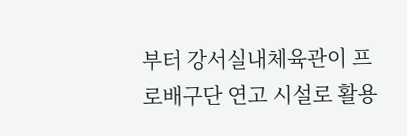부터 강서실내체육관이 프로배구단 연고 시설로 활용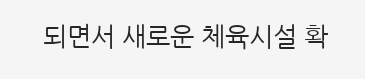되면서 새로운 체육시설 확